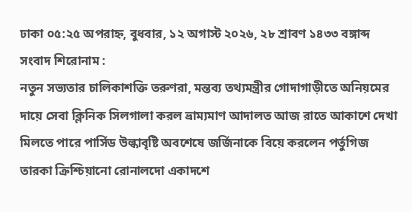ঢাকা ০৫:২৫ অপরাহ্ন, বুধবার, ১২ অগাস্ট ২০২৬, ২৮ শ্রাবণ ১৪৩৩ বঙ্গাব্দ
সংবাদ শিরোনাম :
নতুন সভ্যতার চালিকাশক্তি তরুণরা, মন্তব্য তথ্যমন্ত্রীর গোদাগাড়ীতে অনিয়মের দায়ে সেবা ক্লিনিক সিলগালা করল ভ্রাম্যমাণ আদালত আজ রাতে আকাশে দেখা মিলতে পারে পার্সিড উল্কাবৃষ্টি অবশেষে জর্জিনাকে বিয়ে করলেন পর্তুগিজ তারকা ক্রিশ্চিয়ানো রোনালদো একাদশে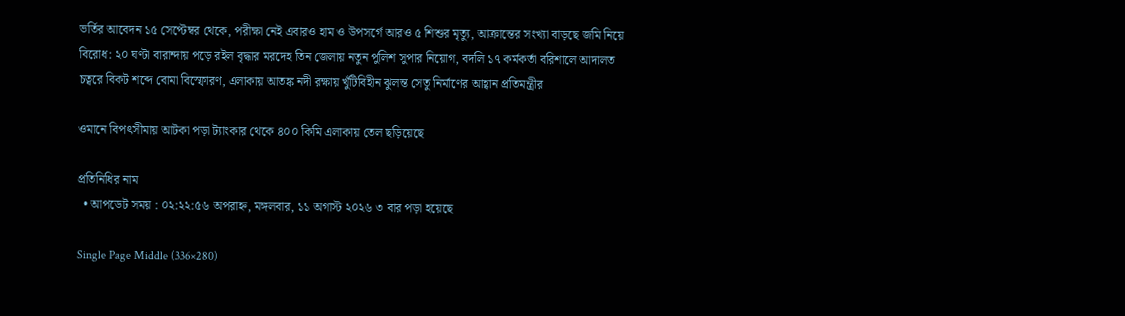ভর্তির আবেদন ১৫ সেপ্টেম্বর থেকে, পরীক্ষা নেই এবারও হাম ও উপসর্গে আরও ৫ শিশুর মৃত্যু, আক্রান্তের সংখ্যা বাড়ছে জমি নিয়ে বিরোধ: ২০ ঘণ্টা বারান্দায় পড়ে রইল বৃদ্ধার মরদেহ তিন জেলায় নতুন পুলিশ সুপার নিয়োগ, বদলি ১৭ কর্মকর্তা বরিশালে আদালত চত্বরে বিকট শব্দে বোমা বিস্ফোরণ, এলাকায় আতঙ্ক নদী রক্ষায় খুঁটিবিহীন ঝুলন্ত সেতু নির্মাণের আহ্বান প্রতিমন্ত্রীর

ওমানে বিপৎসীমায় আটকা পড়া ট্যাংকার থেকে ৪০০ কিমি এলাকায় তেল ছড়িয়েছে

প্রতিনিধির নাম
  • আপডেট সময় : ০২:২২:৫৬ অপরাহ্ন, মঙ্গলবার, ১১ অগাস্ট ২০২৬ ৩ বার পড়া হয়েছে

Single Page Middle (336×280)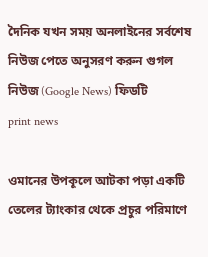দৈনিক যখন সময় অনলাইনের সর্বশেষ নিউজ পেতে অনুসরণ করুন গুগল নিউজ (Google News) ফিডটি
print news

ওমানের উপকূলে আটকা পড়া একটি তেলের ট্যাংকার থেকে প্রচুর পরিমাণে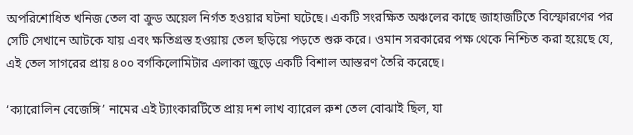অপরিশোধিত খনিজ তেল বা ক্রুড অয়েল নির্গত হওয়ার ঘটনা ঘটেছে। একটি সংরক্ষিত অঞ্চলের কাছে জাহাজটিতে বিস্ফোরণের পর সেটি সেখানে আটকে যায় এবং ক্ষতিগ্রস্ত হওয়ায় তেল ছড়িয়ে পড়তে শুরু করে। ওমান সরকারের পক্ষ থেকে নিশ্চিত করা হয়েছে যে, এই তেল সাগরের প্রায় ৪০০ বর্গকিলোমিটার এলাকা জুড়ে একটি বিশাল আস্তরণ তৈরি করেছে।

‘ক্যারোলিন বেজেঙ্গি’ নামের এই ট্যাংকারটিতে প্রায় দশ লাখ ব্যারেল রুশ তেল বোঝাই ছিল, যা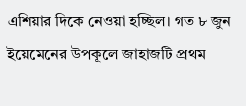এশিয়ার দিকে নেওয়া হচ্ছিল। গত ৮ জুন ইয়েমেনের উপকূলে জাহাজটি প্রথম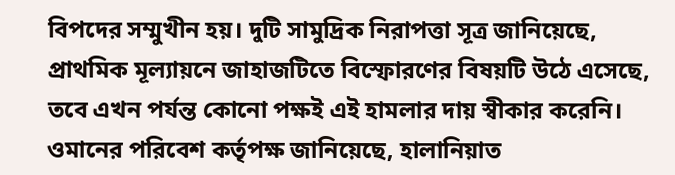বিপদের সম্মুখীন হয়। দুটি সামুদ্রিক নিরাপত্তা সূত্র জানিয়েছে, প্রাথমিক মূল্যায়নে জাহাজটিতে বিস্ফোরণের বিষয়টি উঠে এসেছে, তবে এখন পর্যন্ত কোনো পক্ষই এই হামলার দায় স্বীকার করেনি। ওমানের পরিবেশ কর্তৃপক্ষ জানিয়েছে, হালানিয়াত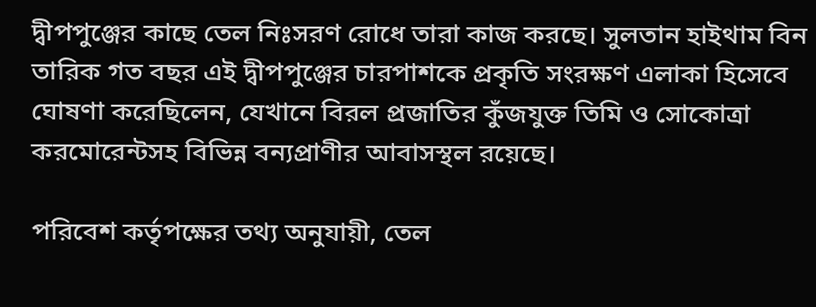দ্বীপপুঞ্জের কাছে তেল নিঃসরণ রোধে তারা কাজ করছে। সুলতান হাইথাম বিন তারিক গত বছর এই দ্বীপপুঞ্জের চারপাশকে প্রকৃতি সংরক্ষণ এলাকা হিসেবে ঘোষণা করেছিলেন, যেখানে বিরল প্রজাতির কুঁজযুক্ত তিমি ও সোকোত্রা করমোরেন্টসহ বিভিন্ন বন্যপ্রাণীর আবাসস্থল রয়েছে।

পরিবেশ কর্তৃপক্ষের তথ্য অনুযায়ী, তেল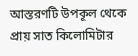আস্তরণটি উপকূল থেকে প্রায় সাত কিলোমিটার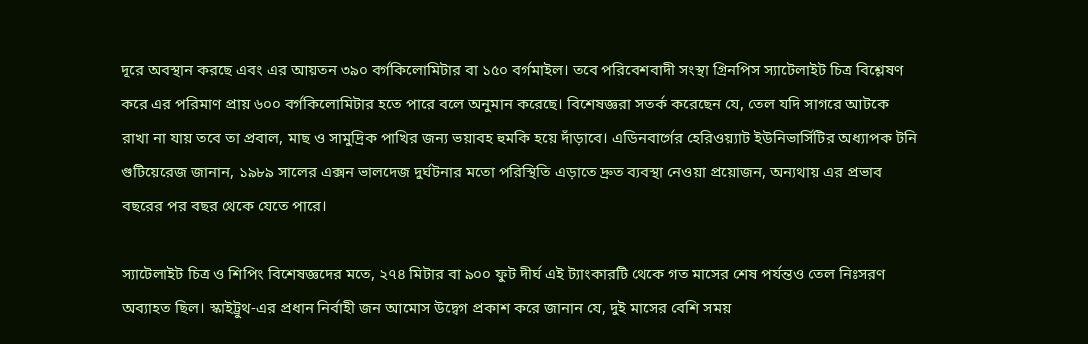দূরে অবস্থান করছে এবং এর আয়তন ৩৯০ বর্গকিলোমিটার বা ১৫০ বর্গমাইল। তবে পরিবেশবাদী সংস্থা গ্রিনপিস স্যাটেলাইট চিত্র বিশ্লেষণ করে এর পরিমাণ প্রায় ৬০০ বর্গকিলোমিটার হতে পারে বলে অনুমান করেছে। বিশেষজ্ঞরা সতর্ক করেছেন যে, তেল যদি সাগরে আটকে রাখা না যায় তবে তা প্রবাল, মাছ ও সামুদ্রিক পাখির জন্য ভয়াবহ হুমকি হয়ে দাঁড়াবে। এডিনবার্গের হেরিওয়্যাট ইউনিভার্সিটির অধ্যাপক টনি গুটিয়েরেজ জানান, ১৯৮৯ সালের এক্সন ভালদেজ দুর্ঘটনার মতো পরিস্থিতি এড়াতে দ্রুত ব্যবস্থা নেওয়া প্রয়োজন, অন্যথায় এর প্রভাব বছরের পর বছর থেকে যেতে পারে।

স্যাটেলাইট চিত্র ও শিপিং বিশেষজ্ঞদের মতে, ২৭৪ মিটার বা ৯০০ ফুট দীর্ঘ এই ট্যাংকারটি থেকে গত মাসের শেষ পর্যন্তও তেল নিঃসরণ অব্যাহত ছিল। স্কাইট্রুথ-এর প্রধান নির্বাহী জন আমোস উদ্বেগ প্রকাশ করে জানান যে, দুই মাসের বেশি সময়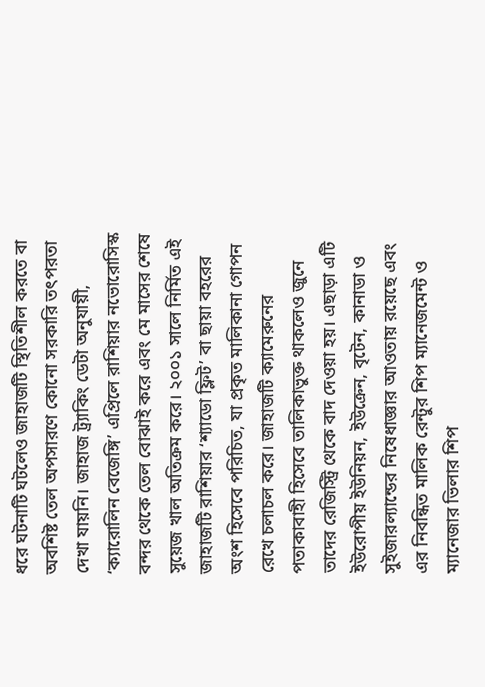ধরে ঘটনাটি ঘটলেও জাহাজটি স্থিতিশীল করতে বা অবশিষ্ট তেল অপসারণে কোনো সরকারি তৎপরতা দেখা যায়নি। জাহাজ ট্র্যাকিং ডেটা অনুযায়ী, ‘ক্যারোলিন বেজেঙ্গি’ এপ্রিলে রাশিয়ার নভোরোসিস্ক বন্দর থেকে তেল বোঝাই করে এবং মে মাসের শেষে সুয়েজ খাল অতিক্রম করে। ২০০১ সালে নির্মিত এই জাহাজটি রাশিয়ার ‘শ্যাডো ফ্লিট’ বা ছায়া বহরের অংশ হিসেবে পরিচিত, যা প্রকৃত মালিকানা গোপন রেখে চলাচল করে। জাহাজটি ক্যামেরুনের পতাকাবাহী হিসেবে তালিকাভুক্ত থাকলেও জুনে তাদের রেজিস্ট্রি থেকে বাদ দেওয়া হয়। এছাড়া এটি ইউরোপীয় ইউনিয়ন, ইউক্রেন, বৃটেন, কানাডা ও সুইজারল্যান্ডের নিষেধাজ্ঞার আওতায় রয়েছে এবং এর নিবন্ধিত মালিক রেন্টুর শিপ ম্যানেজমেন্ট ও ম্যানেজার ভিলার শিপ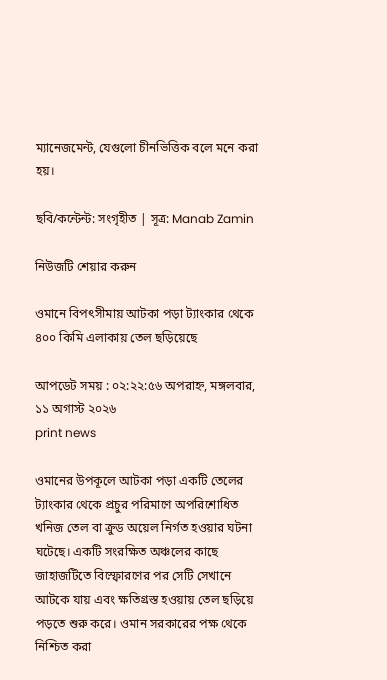ম্যানেজমেন্ট, যেগুলো চীনভিত্তিক বলে মনে করা হয়।

ছবি/কন্টেন্ট: সংগৃহীত | সূত্র: Manab Zamin

নিউজটি শেয়ার করুন

ওমানে বিপৎসীমায় আটকা পড়া ট্যাংকার থেকে ৪০০ কিমি এলাকায় তেল ছড়িয়েছে

আপডেট সময় : ০২:২২:৫৬ অপরাহ্ন, মঙ্গলবার, ১১ অগাস্ট ২০২৬
print news

ওমানের উপকূলে আটকা পড়া একটি তেলের ট্যাংকার থেকে প্রচুর পরিমাণে অপরিশোধিত খনিজ তেল বা ক্রুড অয়েল নির্গত হওয়ার ঘটনা ঘটেছে। একটি সংরক্ষিত অঞ্চলের কাছে জাহাজটিতে বিস্ফোরণের পর সেটি সেখানে আটকে যায় এবং ক্ষতিগ্রস্ত হওয়ায় তেল ছড়িয়ে পড়তে শুরু করে। ওমান সরকারের পক্ষ থেকে নিশ্চিত করা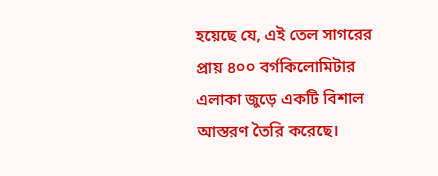হয়েছে যে, এই তেল সাগরের প্রায় ৪০০ বর্গকিলোমিটার এলাকা জুড়ে একটি বিশাল আস্তরণ তৈরি করেছে।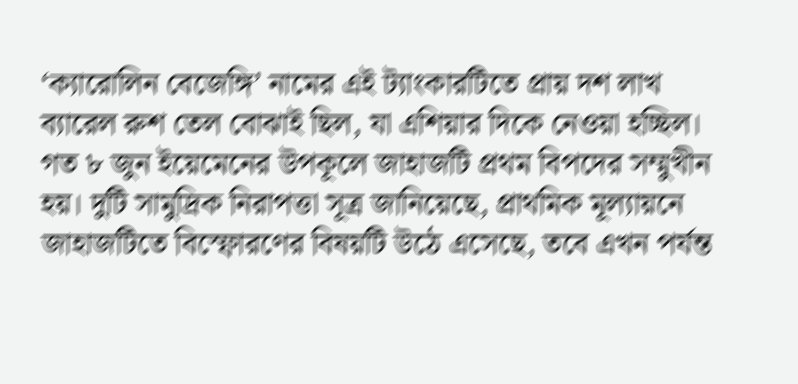‘ক্যারোলিন বেজেঙ্গি’ নামের এই ট্যাংকারটিতে প্রায় দশ লাখ ব্যারেল রুশ তেল বোঝাই ছিল, যা এশিয়ার দিকে নেওয়া হচ্ছিল। গত ৮ জুন ইয়েমেনের উপকূলে জাহাজটি প্রথম বিপদের সম্মুখীন হয়। দুটি সামুদ্রিক নিরাপত্তা সূত্র জানিয়েছে, প্রাথমিক মূল্যায়নে জাহাজটিতে বিস্ফোরণের বিষয়টি উঠে এসেছে, তবে এখন পর্যন্ত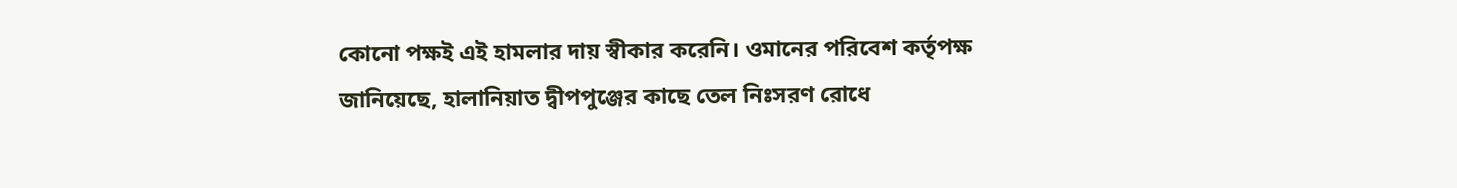কোনো পক্ষই এই হামলার দায় স্বীকার করেনি। ওমানের পরিবেশ কর্তৃপক্ষ জানিয়েছে, হালানিয়াত দ্বীপপুঞ্জের কাছে তেল নিঃসরণ রোধে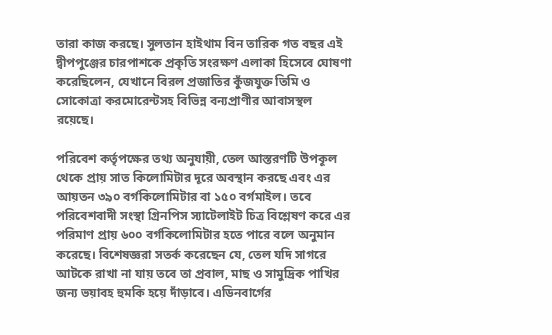তারা কাজ করছে। সুলতান হাইথাম বিন তারিক গত বছর এই দ্বীপপুঞ্জের চারপাশকে প্রকৃতি সংরক্ষণ এলাকা হিসেবে ঘোষণা করেছিলেন, যেখানে বিরল প্রজাতির কুঁজযুক্ত তিমি ও সোকোত্রা করমোরেন্টসহ বিভিন্ন বন্যপ্রাণীর আবাসস্থল রয়েছে।

পরিবেশ কর্তৃপক্ষের তথ্য অনুযায়ী, তেল আস্তরণটি উপকূল থেকে প্রায় সাত কিলোমিটার দূরে অবস্থান করছে এবং এর আয়তন ৩৯০ বর্গকিলোমিটার বা ১৫০ বর্গমাইল। তবে পরিবেশবাদী সংস্থা গ্রিনপিস স্যাটেলাইট চিত্র বিশ্লেষণ করে এর পরিমাণ প্রায় ৬০০ বর্গকিলোমিটার হতে পারে বলে অনুমান করেছে। বিশেষজ্ঞরা সতর্ক করেছেন যে, তেল যদি সাগরে আটকে রাখা না যায় তবে তা প্রবাল, মাছ ও সামুদ্রিক পাখির জন্য ভয়াবহ হুমকি হয়ে দাঁড়াবে। এডিনবার্গের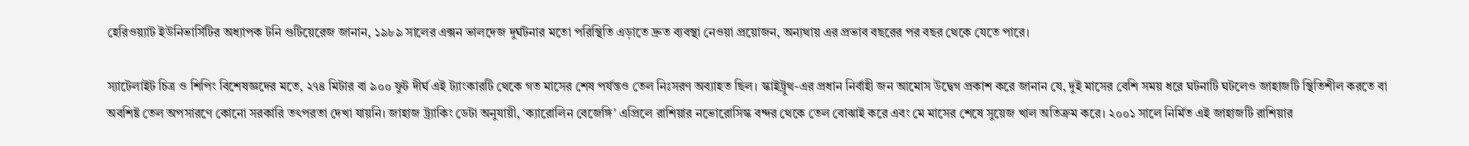হেরিওয়্যাট ইউনিভার্সিটির অধ্যাপক টনি গুটিয়েরেজ জানান, ১৯৮৯ সালের এক্সন ভালদেজ দুর্ঘটনার মতো পরিস্থিতি এড়াতে দ্রুত ব্যবস্থা নেওয়া প্রয়োজন, অন্যথায় এর প্রভাব বছরের পর বছর থেকে যেতে পারে।

স্যাটেলাইট চিত্র ও শিপিং বিশেষজ্ঞদের মতে, ২৭৪ মিটার বা ৯০০ ফুট দীর্ঘ এই ট্যাংকারটি থেকে গত মাসের শেষ পর্যন্তও তেল নিঃসরণ অব্যাহত ছিল। স্কাইট্রুথ-এর প্রধান নির্বাহী জন আমোস উদ্বেগ প্রকাশ করে জানান যে, দুই মাসের বেশি সময় ধরে ঘটনাটি ঘটলেও জাহাজটি স্থিতিশীল করতে বা অবশিষ্ট তেল অপসারণে কোনো সরকারি তৎপরতা দেখা যায়নি। জাহাজ ট্র্যাকিং ডেটা অনুযায়ী, ‘ক্যারোলিন বেজেঙ্গি’ এপ্রিলে রাশিয়ার নভোরোসিস্ক বন্দর থেকে তেল বোঝাই করে এবং মে মাসের শেষে সুয়েজ খাল অতিক্রম করে। ২০০১ সালে নির্মিত এই জাহাজটি রাশিয়ার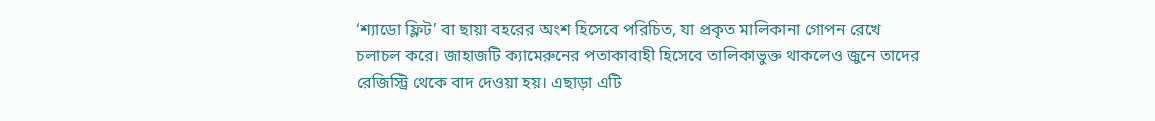‘শ্যাডো ফ্লিট’ বা ছায়া বহরের অংশ হিসেবে পরিচিত, যা প্রকৃত মালিকানা গোপন রেখে চলাচল করে। জাহাজটি ক্যামেরুনের পতাকাবাহী হিসেবে তালিকাভুক্ত থাকলেও জুনে তাদের রেজিস্ট্রি থেকে বাদ দেওয়া হয়। এছাড়া এটি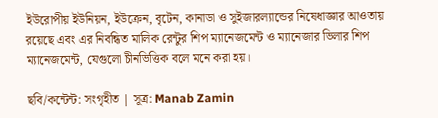ইউরোপীয় ইউনিয়ন, ইউক্রেন, বৃটেন, কানাডা ও সুইজারল্যান্ডের নিষেধাজ্ঞার আওতায় রয়েছে এবং এর নিবন্ধিত মালিক রেন্টুর শিপ ম্যানেজমেন্ট ও ম্যানেজার ভিলার শিপ ম্যানেজমেন্ট, যেগুলো চীনভিত্তিক বলে মনে করা হয়।

ছবি/কন্টেন্ট: সংগৃহীত | সূত্র: Manab Zamin